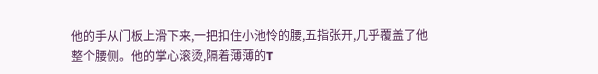他的手从门板上滑下来,一把扣住小池怜的腰,五指张开,几乎覆盖了他整个腰侧。他的掌心滚烫,隔着薄薄的T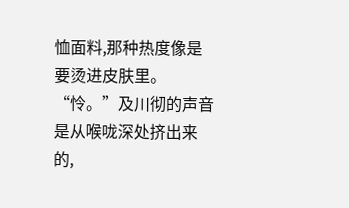恤面料,那种热度像是要烫进皮肤里。
“怜。”及川彻的声音是从喉咙深处挤出来的,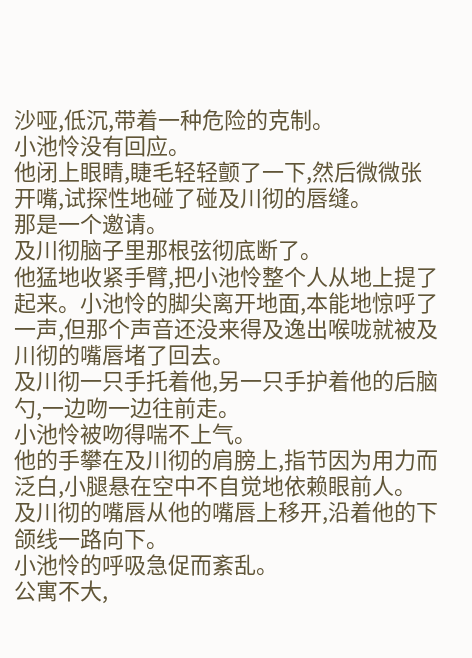沙哑,低沉,带着一种危险的克制。
小池怜没有回应。
他闭上眼睛,睫毛轻轻颤了一下,然后微微张开嘴,试探性地碰了碰及川彻的唇缝。
那是一个邀请。
及川彻脑子里那根弦彻底断了。
他猛地收紧手臂,把小池怜整个人从地上提了起来。小池怜的脚尖离开地面,本能地惊呼了一声,但那个声音还没来得及逸出喉咙就被及川彻的嘴唇堵了回去。
及川彻一只手托着他,另一只手护着他的后脑勺,一边吻一边往前走。
小池怜被吻得喘不上气。
他的手攀在及川彻的肩膀上,指节因为用力而泛白,小腿悬在空中不自觉地依赖眼前人。
及川彻的嘴唇从他的嘴唇上移开,沿着他的下颌线一路向下。
小池怜的呼吸急促而紊乱。
公寓不大,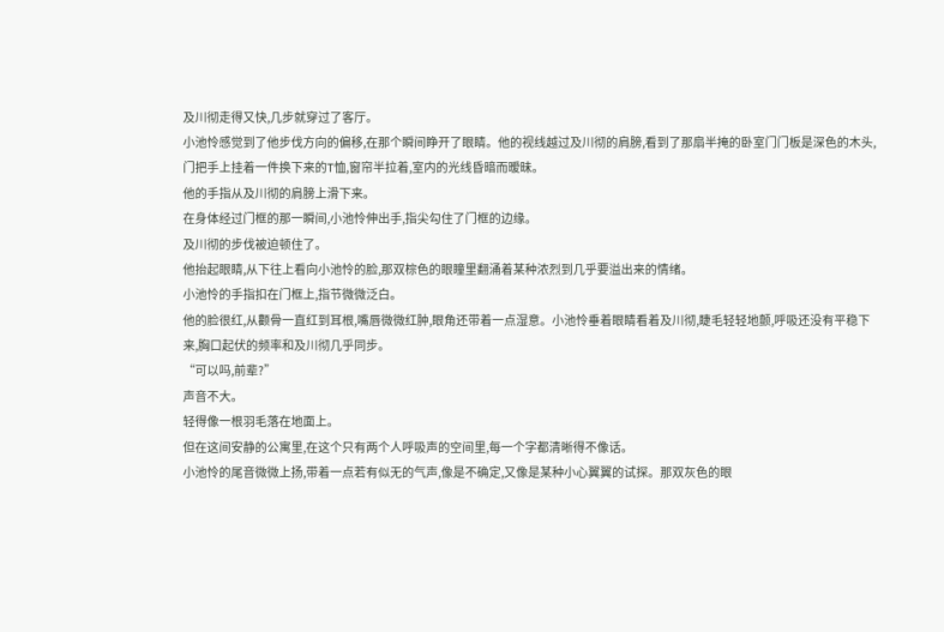及川彻走得又快,几步就穿过了客厅。
小池怜感觉到了他步伐方向的偏移,在那个瞬间睁开了眼睛。他的视线越过及川彻的肩膀,看到了那扇半掩的卧室门门板是深色的木头,门把手上挂着一件换下来的T恤,窗帘半拉着,室内的光线昏暗而暧昧。
他的手指从及川彻的肩膀上滑下来。
在身体经过门框的那一瞬间,小池怜伸出手,指尖勾住了门框的边缘。
及川彻的步伐被迫顿住了。
他抬起眼睛,从下往上看向小池怜的脸,那双棕色的眼瞳里翻涌着某种浓烈到几乎要溢出来的情绪。
小池怜的手指扣在门框上,指节微微泛白。
他的脸很红,从颧骨一直红到耳根,嘴唇微微红肿,眼角还带着一点湿意。小池怜垂着眼睛看着及川彻,睫毛轻轻地颤,呼吸还没有平稳下来,胸口起伏的频率和及川彻几乎同步。
“可以吗,前辈?”
声音不大。
轻得像一根羽毛落在地面上。
但在这间安静的公寓里,在这个只有两个人呼吸声的空间里,每一个字都清晰得不像话。
小池怜的尾音微微上扬,带着一点若有似无的气声,像是不确定,又像是某种小心翼翼的试探。那双灰色的眼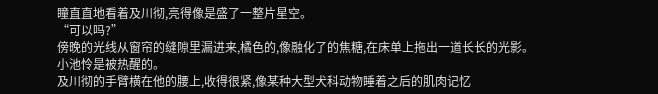瞳直直地看着及川彻,亮得像是盛了一整片星空。
“可以吗?”
傍晚的光线从窗帘的缝隙里漏进来,橘色的,像融化了的焦糖,在床单上拖出一道长长的光影。
小池怜是被热醒的。
及川彻的手臂横在他的腰上,收得很紧,像某种大型犬科动物睡着之后的肌肉记忆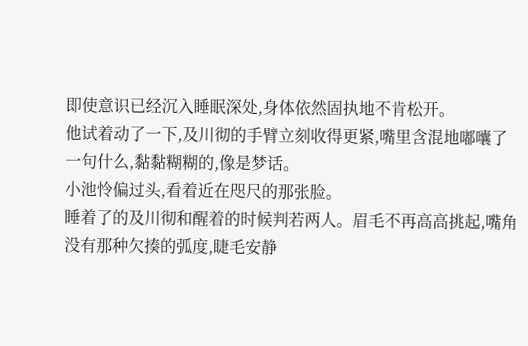即使意识已经沉入睡眠深处,身体依然固执地不肯松开。
他试着动了一下,及川彻的手臂立刻收得更紧,嘴里含混地嘟囔了一句什么,黏黏糊糊的,像是梦话。
小池怜偏过头,看着近在咫尺的那张脸。
睡着了的及川彻和醒着的时候判若两人。眉毛不再高高挑起,嘴角没有那种欠揍的弧度,睫毛安静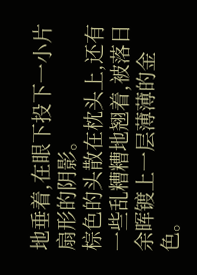地垂着,在眼下投下一小片扇形的阴影。
棕色的头散在枕头上,还有一些乱糟糟地翘着,被落日余晖镀上一层薄薄的金色。